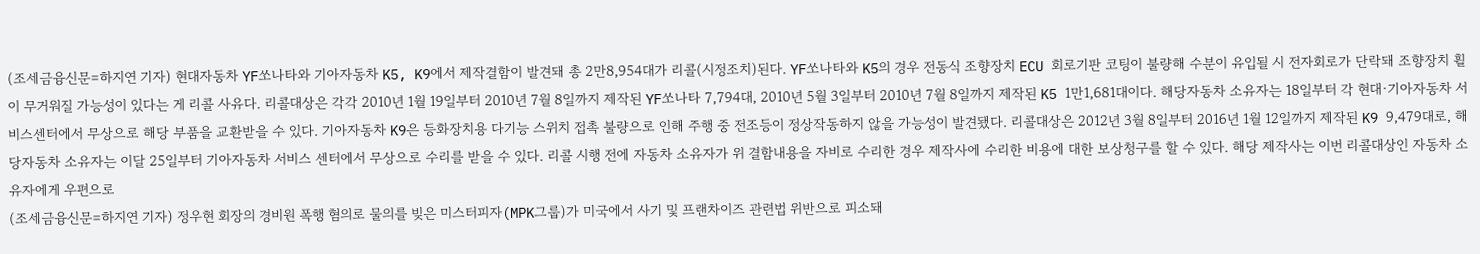(조세금융신문=하지연 기자) 현대자동차 YF쏘나타와 기아자동차 K5, K9에서 제작결함이 발견돼 총 2만8,954대가 리콜(시정조치)된다. YF쏘나타와 K5의 경우 전동식 조향장치 ECU 회로기판 코팅이 불량해 수분이 유입될 시 전자회로가 단락돼 조향장치 휠이 무거워질 가능성이 있다는 게 리콜 사유다. 리콜대상은 각각 2010년 1월 19일부터 2010년 7월 8일까지 제작된 YF쏘나타 7,794대, 2010년 5월 3일부터 2010년 7월 8일까지 제작된 K5 1만1,681대이다. 해당자동차 소유자는 18일부터 각 현대·기아자동차 서비스센터에서 무상으로 해당 부품을 교환받을 수 있다. 기아자동차 K9은 등화장치용 다기능 스위치 접촉 불량으로 인해 주행 중 전조등이 정상작동하지 않을 가능성이 발견됐다. 리콜대상은 2012년 3월 8일부터 2016년 1월 12일까지 제작된 K9 9,479대로, 해당자동차 소유자는 이달 25일부터 기아자동차 서비스 센터에서 무상으로 수리를 받을 수 있다. 리콜 시행 전에 자동차 소유자가 위 결함내용을 자비로 수리한 경우 제작사에 수리한 비용에 대한 보상청구를 할 수 있다. 해당 제작사는 이번 리콜대상인 자동차 소유자에게 우편으로
(조세금융신문=하지연 기자) 정우현 회장의 경비원 폭행 혐의로 물의를 빚은 미스터피자(MPK그룹)가 미국에서 사기 및 프랜차이즈 관련법 위반으로 피소돼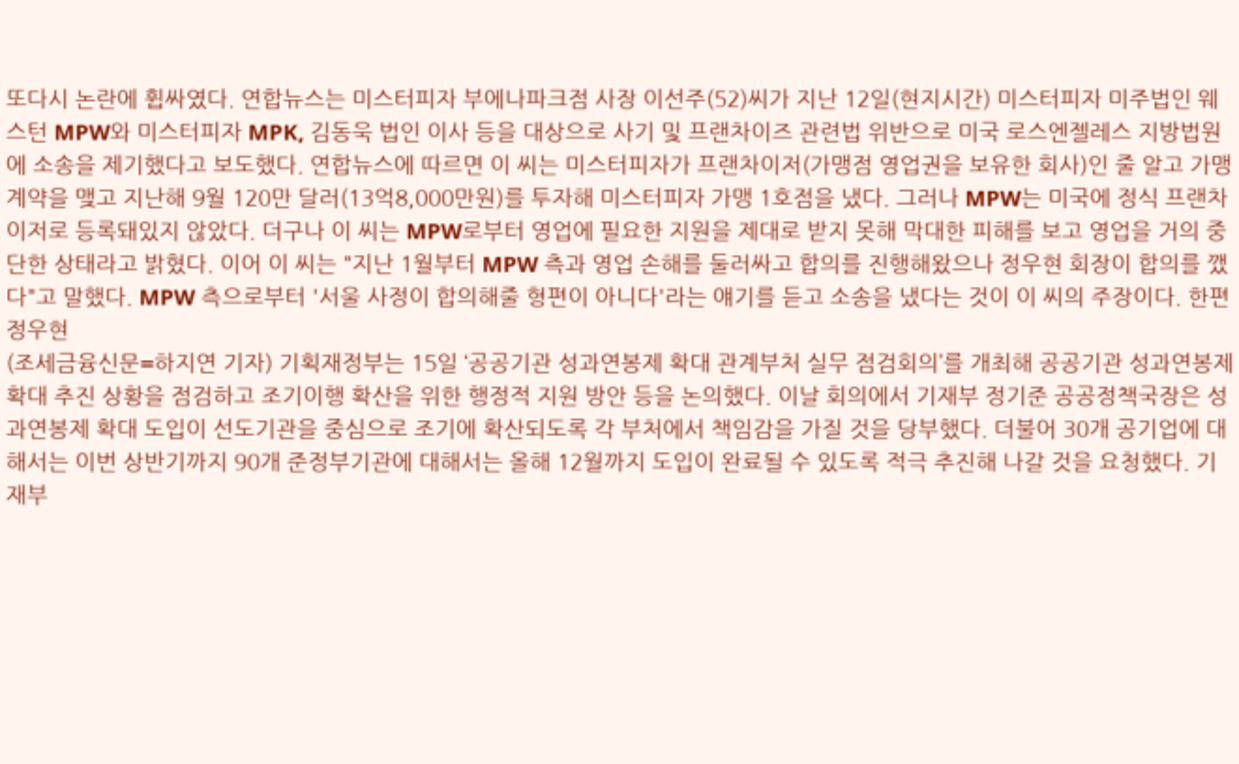또다시 논란에 휩싸였다. 연합뉴스는 미스터피자 부에나파크점 사장 이선주(52)씨가 지난 12일(현지시간) 미스터피자 미주법인 웨스턴 MPW와 미스터피자 MPK, 김동욱 법인 이사 등을 대상으로 사기 및 프랜차이즈 관련법 위반으로 미국 로스엔젤레스 지방법원에 소송을 제기했다고 보도했다. 연합뉴스에 따르면 이 씨는 미스터피자가 프랜차이저(가맹점 영업권을 보유한 회사)인 줄 알고 가맹 계약을 맺고 지난해 9월 120만 달러(13억8,000만원)를 투자해 미스터피자 가맹 1호점을 냈다. 그러나 MPW는 미국에 정식 프랜차이저로 등록돼있지 않았다. 더구나 이 씨는 MPW로부터 영업에 필요한 지원을 제대로 받지 못해 막대한 피해를 보고 영업을 거의 중단한 상태라고 밝혔다. 이어 이 씨는 "지난 1월부터 MPW 측과 영업 손해를 둘러싸고 합의를 진행해왔으나 정우현 회장이 합의를 깼다"고 말했다. MPW 측으로부터 '서울 사정이 합의해줄 형편이 아니다'라는 얘기를 듣고 소송을 냈다는 것이 이 씨의 주장이다. 한편 정우현
(조세금융신문=하지연 기자) 기획재정부는 15일 ‘공공기관 성과연봉제 확대 관계부처 실무 점검회의’를 개최해 공공기관 성과연봉제 확대 추진 상황을 점검하고 조기이행 확산을 위한 행정적 지원 방안 등을 논의했다. 이날 회의에서 기재부 정기준 공공정책국장은 성과연봉제 확대 도입이 선도기관을 중심으로 조기에 확산되도록 각 부처에서 책임감을 가질 것을 당부했다. 더불어 30개 공기업에 대해서는 이번 상반기까지 90개 준정부기관에 대해서는 올해 12월까지 도입이 완료될 수 있도록 적극 추진해 나갈 것을 요청했다. 기재부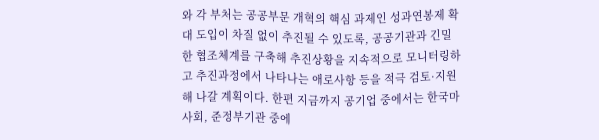와 각 부처는 공공부문 개혁의 핵심 과제인 성과연봉제 확대 도입이 차질 없이 추진될 수 있도록, 공공기관과 긴밀한 협조체계를 구축해 추진상황을 지속적으로 모니터링하고 추진과정에서 나타나는 애로사항 등을 적극 검토·지원해 나갈 계획이다. 한편 지금까지 공기업 중에서는 한국마사회, 준정부기관 중에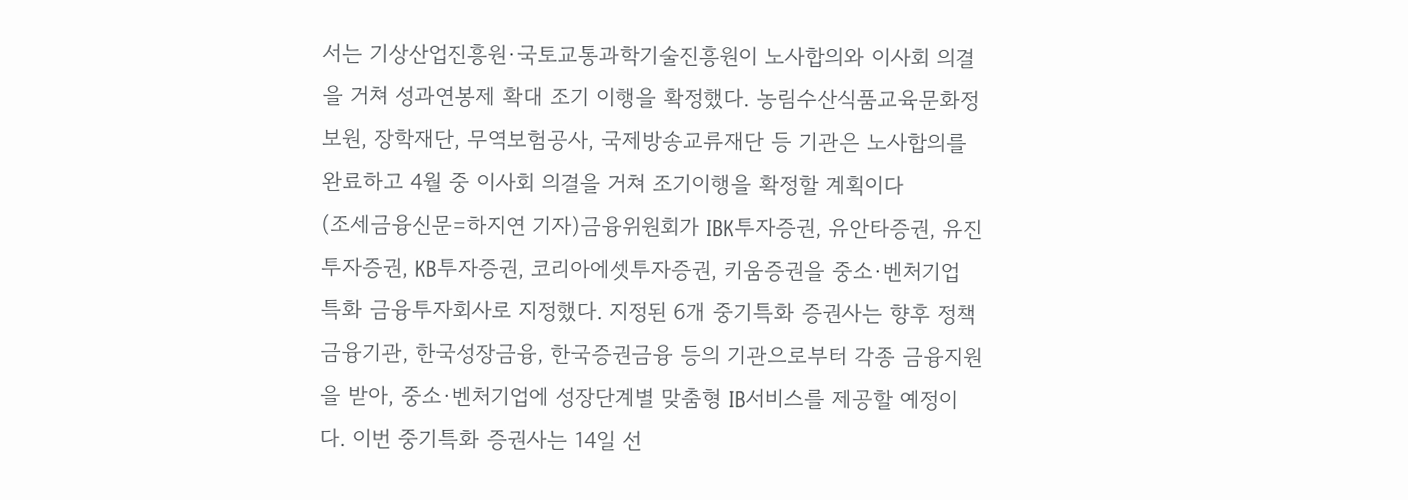서는 기상산업진흥원·국토교통과학기술진흥원이 노사합의와 이사회 의결을 거쳐 성과연봉제 확대 조기 이행을 확정했다. 농림수산식품교육문화정보원, 장학재단, 무역보험공사, 국제방송교류재단 등 기관은 노사합의를 완료하고 4월 중 이사회 의결을 거쳐 조기이행을 확정할 계획이다
(조세금융신문=하지연 기자)금융위원회가 IBK투자증권, 유안타증권, 유진투자증권, KB투자증권, 코리아에셋투자증권, 키움증권을 중소·벤처기업 특화 금융투자회사로 지정했다. 지정된 6개 중기특화 증권사는 향후 정책금융기관, 한국성장금융, 한국증권금융 등의 기관으로부터 각종 금융지원을 받아, 중소·벤처기업에 성장단계별 맞춤형 IB서비스를 제공할 예정이다. 이번 중기특화 증권사는 14일 선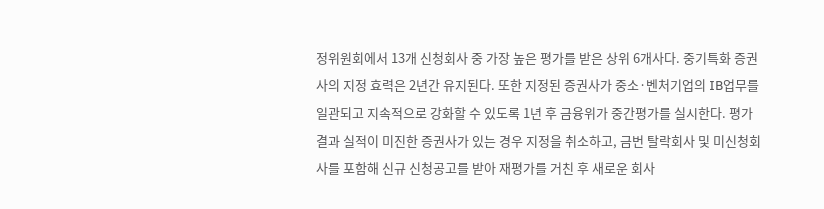정위원회에서 13개 신청회사 중 가장 높은 평가를 받은 상위 6개사다. 중기특화 증권사의 지정 효력은 2년간 유지된다. 또한 지정된 증권사가 중소·벤처기업의 IB업무를 일관되고 지속적으로 강화할 수 있도록 1년 후 금융위가 중간평가를 실시한다. 평가 결과 실적이 미진한 증권사가 있는 경우 지정을 취소하고, 금번 탈락회사 및 미신청회사를 포함해 신규 신청공고를 받아 재평가를 거친 후 새로운 회사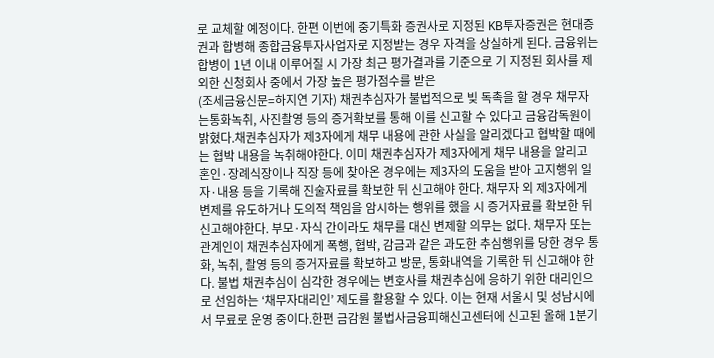로 교체할 예정이다. 한편 이번에 중기특화 증권사로 지정된 KB투자증권은 현대증권과 합병해 종합금융투자사업자로 지정받는 경우 자격을 상실하게 된다. 금융위는 합병이 1년 이내 이루어질 시 가장 최근 평가결과를 기준으로 기 지정된 회사를 제외한 신청회사 중에서 가장 높은 평가점수를 받은
(조세금융신문=하지연 기자) 채권추심자가 불법적으로 빚 독촉을 할 경우 채무자는통화녹취, 사진촬영 등의 증거확보를 통해 이를 신고할 수 있다고 금융감독원이 밝혔다.채권추심자가 제3자에게 채무 내용에 관한 사실을 알리겠다고 협박할 때에는 협박 내용을 녹취해야한다. 이미 채권추심자가 제3자에게 채무 내용을 알리고 혼인·장례식장이나 직장 등에 찾아온 경우에는 제3자의 도움을 받아 고지행위 일자·내용 등을 기록해 진술자료를 확보한 뒤 신고해야 한다. 채무자 외 제3자에게 변제를 유도하거나 도의적 책임을 암시하는 행위를 했을 시 증거자료를 확보한 뒤 신고해야한다. 부모·자식 간이라도 채무를 대신 변제할 의무는 없다. 채무자 또는 관계인이 채권추심자에게 폭행, 협박, 감금과 같은 과도한 추심행위를 당한 경우 통화, 녹취, 촬영 등의 증거자료를 확보하고 방문, 통화내역을 기록한 뒤 신고해야 한다. 불법 채권추심이 심각한 경우에는 변호사를 채권추심에 응하기 위한 대리인으로 선임하는 ‘채무자대리인’ 제도를 활용할 수 있다. 이는 현재 서울시 및 성남시에서 무료로 운영 중이다.한편 금감원 불법사금융피해신고센터에 신고된 올해 1분기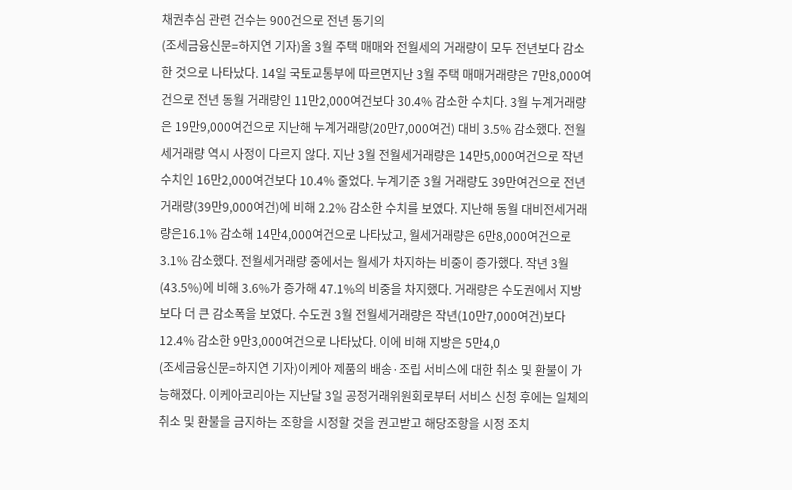채권추심 관련 건수는 900건으로 전년 동기의
(조세금융신문=하지연 기자)올 3월 주택 매매와 전월세의 거래량이 모두 전년보다 감소한 것으로 나타났다. 14일 국토교통부에 따르면지난 3월 주택 매매거래량은 7만8,000여건으로 전년 동월 거래량인 11만2,000여건보다 30.4% 감소한 수치다. 3월 누계거래량은 19만9,000여건으로 지난해 누계거래량(20만7,000여건) 대비 3.5% 감소했다. 전월세거래량 역시 사정이 다르지 않다. 지난 3월 전월세거래량은 14만5,000여건으로 작년 수치인 16만2,000여건보다 10.4% 줄었다. 누계기준 3월 거래량도 39만여건으로 전년 거래량(39만9,000여건)에 비해 2.2% 감소한 수치를 보였다. 지난해 동월 대비전세거래량은16.1% 감소해 14만4,000여건으로 나타났고, 월세거래량은 6만8,000여건으로 3.1% 감소했다. 전월세거래량 중에서는 월세가 차지하는 비중이 증가했다. 작년 3월(43.5%)에 비해 3.6%가 증가해 47.1%의 비중을 차지했다. 거래량은 수도권에서 지방보다 더 큰 감소폭을 보였다. 수도권 3월 전월세거래량은 작년(10만7,000여건)보다 12.4% 감소한 9만3,000여건으로 나타났다. 이에 비해 지방은 5만4,0
(조세금융신문=하지연 기자)이케아 제품의 배송·조립 서비스에 대한 취소 및 환불이 가능해졌다. 이케아코리아는 지난달 3일 공정거래위원회로부터 서비스 신청 후에는 일체의 취소 및 환불을 금지하는 조항을 시정할 것을 권고받고 해당조항을 시정 조치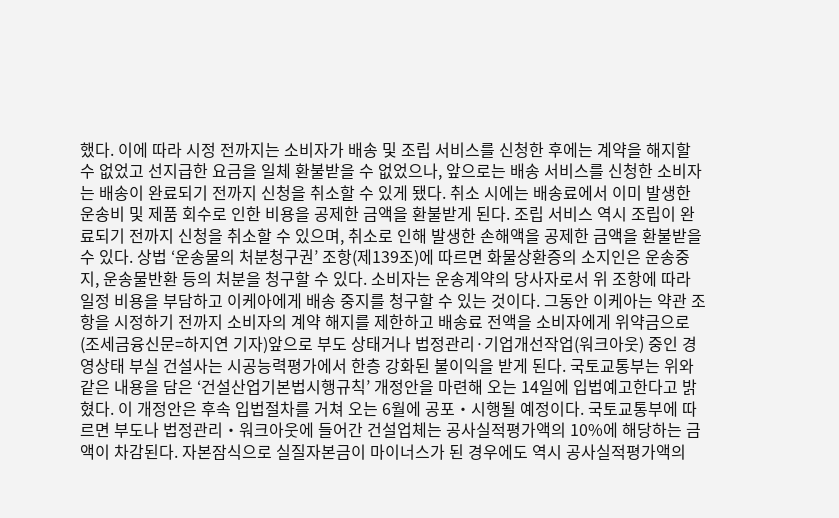했다. 이에 따라 시정 전까지는 소비자가 배송 및 조립 서비스를 신청한 후에는 계약을 해지할 수 없었고 선지급한 요금을 일체 환불받을 수 없었으나, 앞으로는 배송 서비스를 신청한 소비자는 배송이 완료되기 전까지 신청을 취소할 수 있게 됐다. 취소 시에는 배송료에서 이미 발생한 운송비 및 제품 회수로 인한 비용을 공제한 금액을 환불받게 된다. 조립 서비스 역시 조립이 완료되기 전까지 신청을 취소할 수 있으며, 취소로 인해 발생한 손해액을 공제한 금액을 환불받을 수 있다. 상법 ‘운송물의 처분청구권’ 조항(제139조)에 따르면 화물상환증의 소지인은 운송중지, 운송물반환 등의 처분을 청구할 수 있다. 소비자는 운송계약의 당사자로서 위 조항에 따라 일정 비용을 부담하고 이케아에게 배송 중지를 청구할 수 있는 것이다. 그동안 이케아는 약관 조항을 시정하기 전까지 소비자의 계약 해지를 제한하고 배송료 전액을 소비자에게 위약금으로
(조세금융신문=하지연 기자)앞으로 부도 상태거나 법정관리·기업개선작업(워크아웃) 중인 경영상태 부실 건설사는 시공능력평가에서 한층 강화된 불이익을 받게 된다. 국토교통부는 위와 같은 내용을 담은 ‘건설산업기본법시행규칙’ 개정안을 마련해 오는 14일에 입법예고한다고 밝혔다. 이 개정안은 후속 입법절차를 거쳐 오는 6월에 공포‧시행될 예정이다. 국토교통부에 따르면 부도나 법정관리‧워크아웃에 들어간 건설업체는 공사실적평가액의 10%에 해당하는 금액이 차감된다. 자본잠식으로 실질자본금이 마이너스가 된 경우에도 역시 공사실적평가액의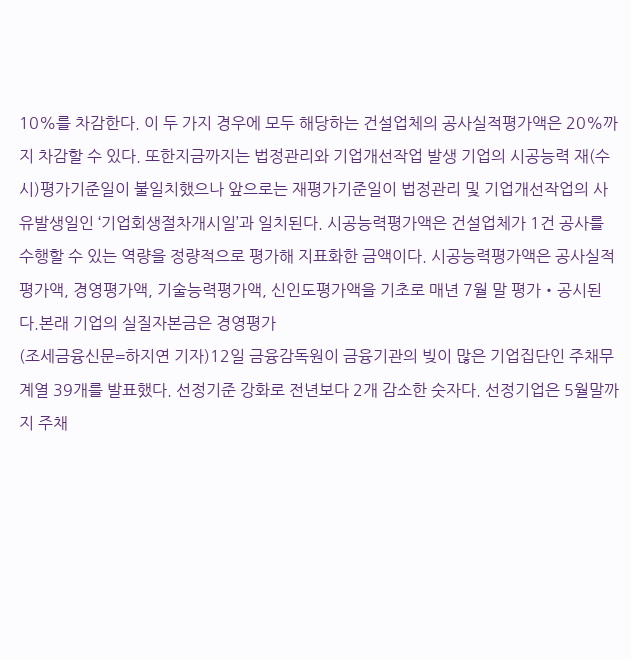10%를 차감한다. 이 두 가지 경우에 모두 해당하는 건설업체의 공사실적평가액은 20%까지 차감할 수 있다. 또한지금까지는 법정관리와 기업개선작업 발생 기업의 시공능력 재(수시)평가기준일이 불일치했으나 앞으로는 재평가기준일이 법정관리 및 기업개선작업의 사유발생일인 ‘기업회생절차개시일’과 일치된다. 시공능력평가액은 건설업체가 1건 공사를 수행할 수 있는 역량을 정량적으로 평가해 지표화한 금액이다. 시공능력평가액은 공사실적평가액, 경영평가액, 기술능력평가액, 신인도평가액을 기초로 매년 7월 말 평가‧공시된다.본래 기업의 실질자본금은 경영평가
(조세금융신문=하지연 기자)12일 금융감독원이 금융기관의 빚이 많은 기업집단인 주채무계열 39개를 발표했다. 선정기준 강화로 전년보다 2개 감소한 숫자다. 선정기업은 5월말까지 주채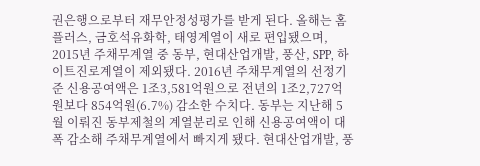권은행으로부터 재무안정성평가를 받게 된다. 올해는 홈플러스, 금호석유화학, 태영계열이 새로 편입됐으며, 2015년 주채무계열 중 동부, 현대산업개발, 풍산, SPP, 하이트진로계열이 제외됐다. 2016년 주채무계열의 선정기준 신용공여액은 1조3,581억원으로 전년의 1조2,727억원보다 854억원(6.7%) 감소한 수치다. 동부는 지난해 5월 이뤄진 동부제철의 계열분리로 인해 신용공여액이 대폭 감소해 주채무계열에서 빠지게 됐다. 현대산업개발, 풍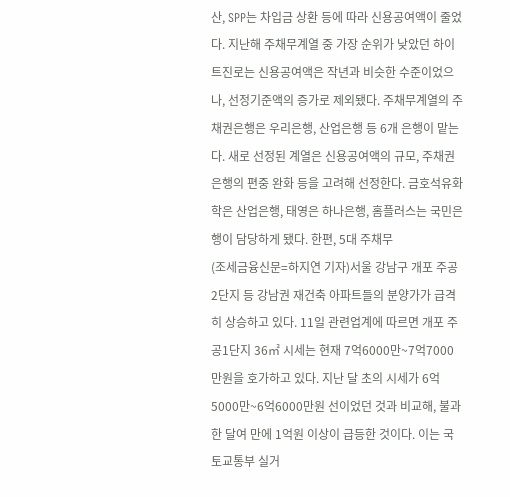산, SPP는 차입금 상환 등에 따라 신용공여액이 줄었다. 지난해 주채무계열 중 가장 순위가 낮았던 하이트진로는 신용공여액은 작년과 비슷한 수준이었으나, 선정기준액의 증가로 제외됐다. 주채무계열의 주채권은행은 우리은행, 산업은행 등 6개 은행이 맡는다. 새로 선정된 계열은 신용공여액의 규모, 주채권은행의 편중 완화 등을 고려해 선정한다. 금호석유화학은 산업은행, 태영은 하나은행, 홈플러스는 국민은행이 담당하게 됐다. 한편, 5대 주채무
(조세금융신문=하지연 기자)서울 강남구 개포 주공2단지 등 강남권 재건축 아파트들의 분양가가 급격히 상승하고 있다. 11일 관련업계에 따르면 개포 주공1단지 36㎡ 시세는 현재 7억6000만~7억7000만원을 호가하고 있다. 지난 달 초의 시세가 6억5000만~6억6000만원 선이었던 것과 비교해, 불과 한 달여 만에 1억원 이상이 급등한 것이다. 이는 국토교통부 실거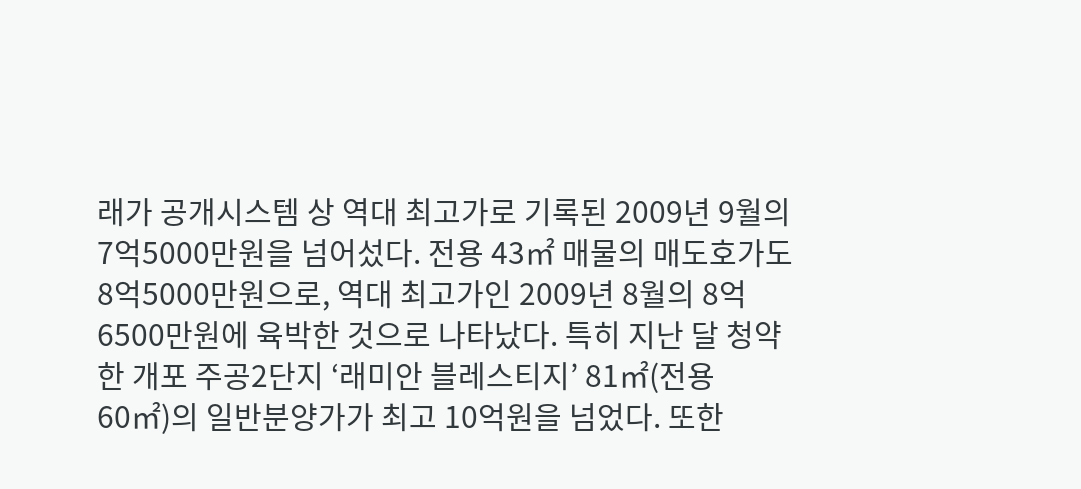래가 공개시스템 상 역대 최고가로 기록된 2009년 9월의 7억5000만원을 넘어섰다. 전용 43㎡ 매물의 매도호가도 8억5000만원으로, 역대 최고가인 2009년 8월의 8억6500만원에 육박한 것으로 나타났다. 특히 지난 달 청약한 개포 주공2단지 ‘래미안 블레스티지’ 81㎡(전용 60㎡)의 일반분양가가 최고 10억원을 넘었다. 또한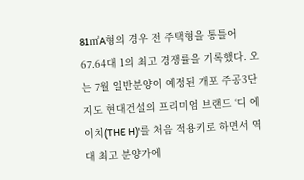81㎡A형의 경우 전 주택형을 통틀어 67.64대 1의 최고 경쟁률을 기록했다. 오는 7월 일반분양이 예정된 개포 주공3단지도 현대건설의 프리미엄 브랜드 ‘디 에이치(THE H)'를 처음 적용키로 하면서 역대 최고 분양가에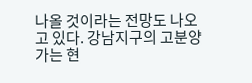나올 것이라는 전망도 나오고 있다. 강남지구의 고분양가는 현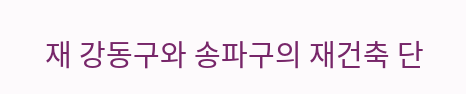재 강동구와 송파구의 재건축 단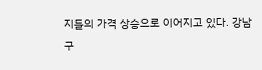지들의 가격 상승으로 이어지고 있다. 강남구